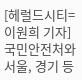[헤럴드시티=이원희 기자]국민안전처와 서울, 경기 등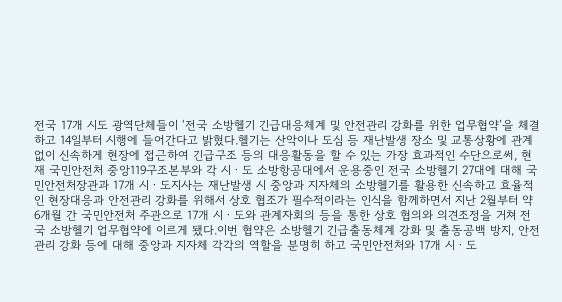전국 17개 시도 광역단체들이 ‘전국 소방헬기 긴급대응체계 및 안전관리 강화를 위한 업무협약’을 체결하고 14일부터 시행에 들어간다고 밝혔다.헬기는 산악이나 도심 등 재난발생 장소 및 교통상황에 관계없이 신속하게 현장에 접근하여 긴급구조 등의 대응활동을 할 수 있는 가장 효과적인 수단으로써, 현재 국민안전처 중앙119구조본부와 각 시ㆍ도 소방항공대에서 운용중인 전국 소방헬기 27대에 대해 국민안전처장관과 17개 시ㆍ도지사는 재난발생 시 중앙과 지자체의 소방헬기를 활용한 신속하고 효율적인 현장대응과 안전관리 강화를 위해서 상호 협조가 필수적이라는 인식을 함께하면서 지난 2월부터 약 6개월 간 국민안전처 주관으로 17개 시ㆍ도와 관계자회의 등을 통한 상호 협의와 의견조정을 거쳐 전국 소방헬기 업무협약에 이르게 됐다.이번 협약은 소방헬기 긴급출동체계 강화 및 출동공백 방지, 안전관리 강화 등에 대해 중앙과 지자체 각각의 역할을 분명히 하고 국민안전처와 17개 시ㆍ도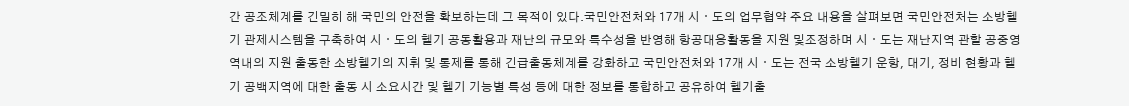간 공조체계를 긴밀히 해 국민의 안전을 확보하는데 그 목적이 있다.국민안전처와 17개 시ㆍ도의 업무협약 주요 내용을 살펴보면 국민안전처는 소방헬기 관제시스템을 구축하여 시ㆍ도의 헬기 공동활용과 재난의 규모와 특수성을 반영해 항공대응활동을 지원 및조정하며 시ㆍ도는 재난지역 관할 공중영역내의 지원 출동한 소방헬기의 지휘 및 통제를 통해 긴급출동체계를 강화하고 국민안전처와 17개 시ㆍ도는 전국 소방헬기 운항, 대기, 정비 현황과 헬기 공백지역에 대한 출동 시 소요시간 및 헬기 기능별 특성 등에 대한 정보를 통합하고 공유하여 헬기출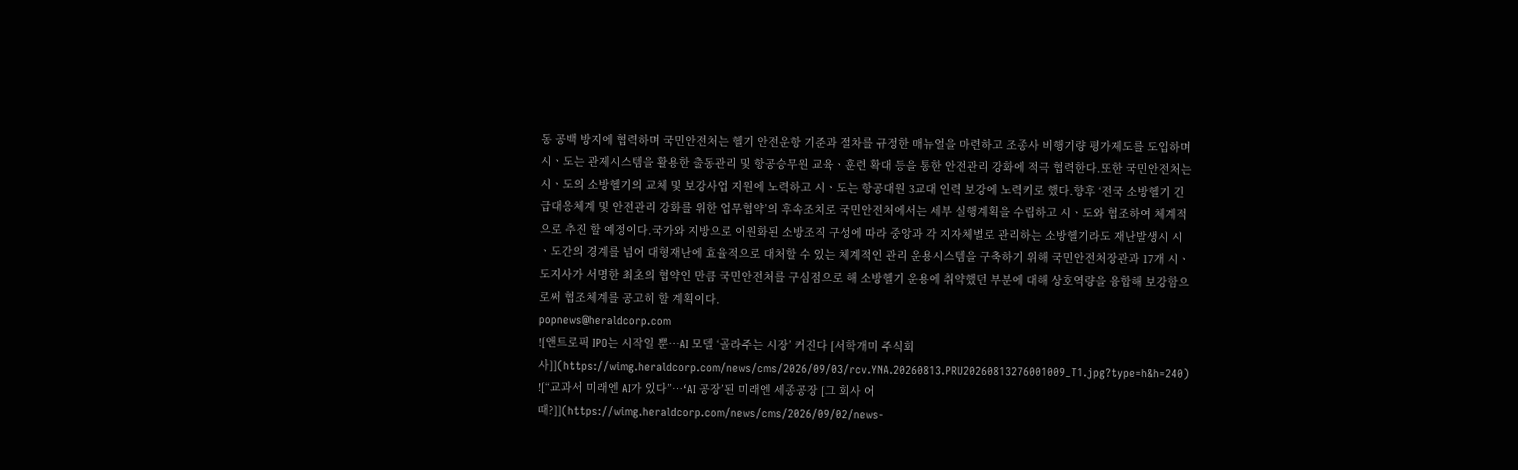동 공백 방지에 협력하며 국민안전처는 헬기 안전운항 기준과 절차를 규정한 매뉴얼을 마련하고 조종사 비행기량 평가제도를 도입하며 시ㆍ도는 관제시스템을 활용한 출동관리 및 항공승무원 교육ㆍ훈련 확대 등을 통한 안전관리 강화에 적극 협력한다.또한 국민안전처는 시ㆍ도의 소방헬기의 교체 및 보강사업 지원에 노력하고 시ㆍ도는 항공대원 3교대 인력 보강에 노력키로 했다.향후 ‘전국 소방헬기 긴급대응체계 및 안전관리 강화를 위한 업무협약’의 후속조치로 국민안전처에서는 세부 실행계획을 수립하고 시ㆍ도와 협조하여 체계적으로 추진 할 예정이다.국가와 지방으로 이원화된 소방조직 구성에 따라 중앙과 각 지자체별로 관리하는 소방헬기라도 재난발생시 시ㆍ도간의 경계를 넘어 대형재난에 효율적으로 대처할 수 있는 체계적인 관리 운용시스템을 구축하기 위해 국민안전처장관과 17개 시ㆍ도지사가 서명한 최초의 협약인 만큼 국민안전처를 구심점으로 해 소방헬기 운용에 취약했던 부분에 대해 상호역량을 융합해 보강함으로써 협조체계를 공고히 할 계획이다.
popnews@heraldcorp.com
![앤트로픽 IPO는 시작일 뿐…AI 모델 ‘골라주는 시장’ 커진다 [서학개미 주식회사]](https://wimg.heraldcorp.com/news/cms/2026/09/03/rcv.YNA.20260813.PRU20260813276001009_T1.jpg?type=h&h=240)
![“교과서 미래엔 AI가 있다”…‘AI 공장’된 미래엔 세종공장 [그 회사 어때?]](https://wimg.heraldcorp.com/news/cms/2026/09/02/news-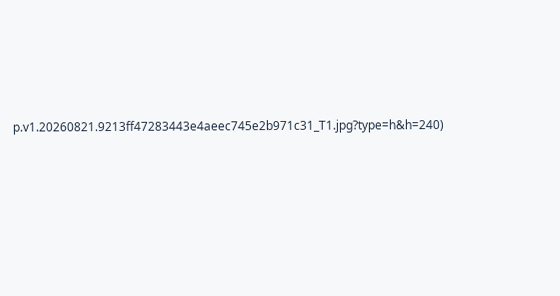p.v1.20260821.9213ff47283443e4aeec745e2b971c31_T1.jpg?type=h&h=240)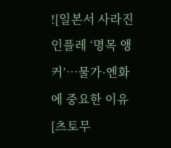![일본서 사라진 인플레 ‘명목 앵커’…물가·엔화에 중요한 이유 [츠토무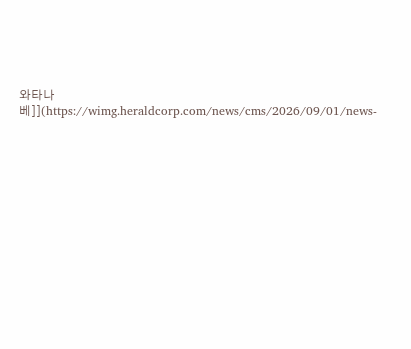와타나베]](https://wimg.heraldcorp.com/news/cms/2026/09/01/news-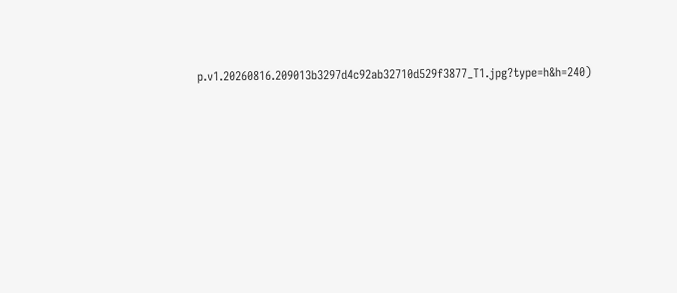p.v1.20260816.209013b3297d4c92ab32710d529f3877_T1.jpg?type=h&h=240)